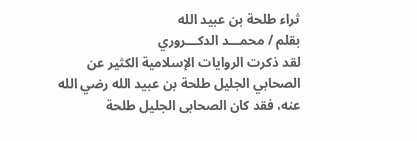ثراء طلحة بن عبيد الله
بقلم / محمـــد الدكـــروري
لقد ذكرت الروايات الإسلامية الكثير عن الصحابي الجليل طلحة بن عبيد الله رضي الله عنه، فقد كان الصحابى الجليل طلحة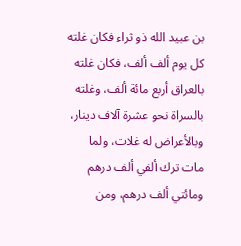بن عبيد الله ذو ثراء فكان غلته كل يوم ألف ألف، فكان غلته بالعراق أربع مائة ألف، وغلته بالسراة نحو عشرة آلاف دينار، وبالأعراض له غلات، ولما مات ترك ألفي ألف درهم ومائتي ألف درهم، ومن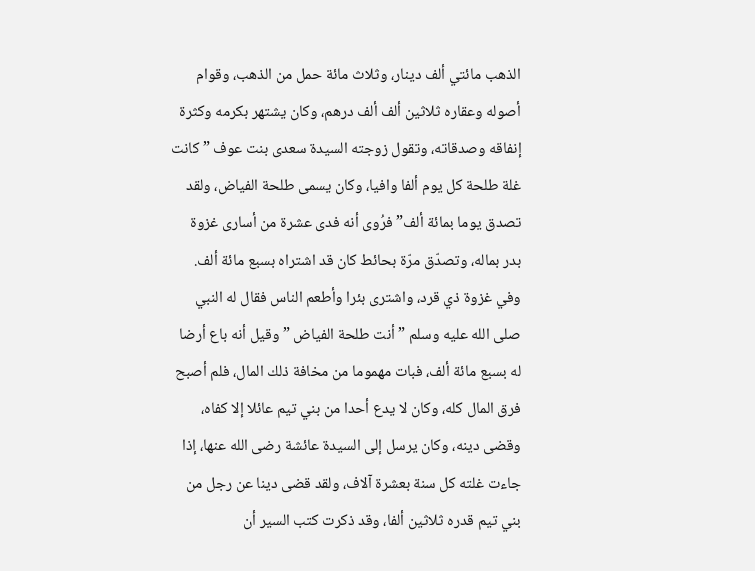الذهب مائتي ألف دينار، وثلاث مائة حمل من الذهب، وقوام أصوله وعقاره ثلاثين ألف ألف درهم، وكان يشتهر بكرمه وكثرة إنفاقه وصدقاته، وتقول زوجته السيدة سعدى بنت عوف ” كانت غلة طلحة كل يوم ألفا وافيا، وكان يسمى طلحة الفياض، ولقد تصدق يوما بمائة ألف” فرُوى أنه فدى عشرة من أسارى غزوة بدر بماله، وتصدّق مرّة بحائط كان قد اشتراه بسبع مائة ألف.
وفي غزوة ذي قرد، واشترى بئرا وأطعم الناس فقال له النبي صلى الله عليه وسلم ” أنت طلحة الفياض ” وقيل أنه باع أرضا له بسبع مائة ألف، فبات مهموما من مخافة ذلك المال، فلم أصبح فرق المال كله، وكان لا يدع أحدا من بني تيم عائلا إلا كفاه، وقضى دينه، وكان يرسل إلى السيدة عائشة رضى الله عنها، إذا جاءت غلته كل سنة بعشرة آلاف، ولقد قضى دينا عن رجل من بني تيم قدره ثلاثين ألفا، وقد ذكرت كتب السير أن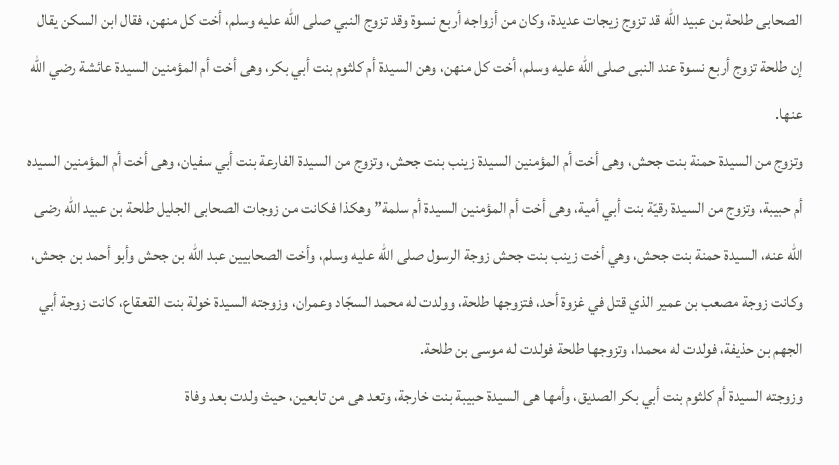الصحابى طلحة بن عبيد الله قد تزوج زيجات عديدة، وكان من أزواجه أربع نسوة وقد تزوج النبي صلى الله عليه وسلم، أخت كل منهن، فقال ابن السكن يقال إن طلحة تزوج أربع نسوة عند النبى صلى الله عليه وسلم، أخت كل منهن، وهن السيدة أم كلثوم بنت أبي بكر، وهى أخت أم المؤمنين السيدة عائشة رضي الله عنها.
وتزوج من السيدة حمنة بنت جحش، وهى أخت أم المؤمنين السيدة زينب بنت جحش، وتزوج من السيدة الفارعة بنت أبي سفيان، وهى أخت أم المؤمنين السيده أم حبيبة، وتزوج من السيدة رقيّة بنت أبي أمية، وهى أخت أم المؤمنين السيدة أم سلمة” وهكذا فكانت من زوجات الصحابى الجليل طلحة بن عبيد الله رضى الله عنه، السيدة حمنة بنت جحش، وهي أخت زينب بنت جحش زوجة الرسول صلى الله عليه وسلم، وأخت الصحابيين عبد الله بن جحش وأبو أحمد بن جحش، وكانت زوجة مصعب بن عمير الذي قتل في غزوة أحد، فتزوجها طلحة، وولدت له محمد السجّاد وعمران، وزوجته السيدة خولة بنت القعقاع، كانت زوجة أبي الجهم بن حذيفة، فولدت له محمدا، وتزوجها طلحة فولدت له موسى بن طلحة.
وزوجته السيدة أم كلثوم بنت أبي بكر الصديق، وأمها هى السيدة حبيبة بنت خارجة، وتعد هى من تابعين، حيث ولدت بعد وفاة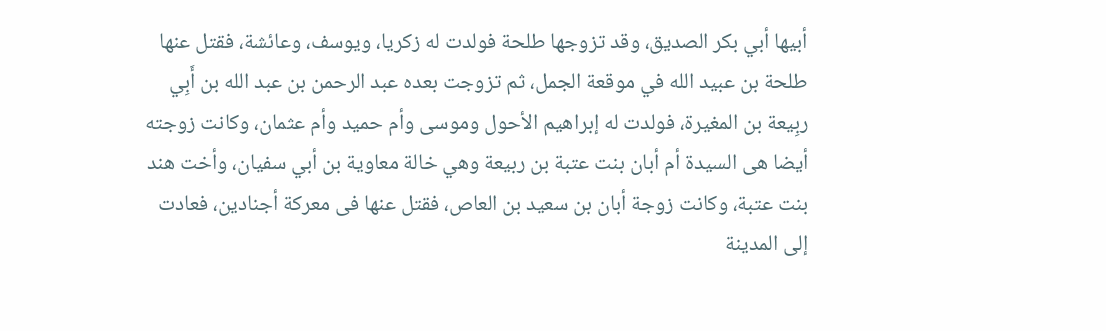أبيها أبي بكر الصديق، وقد تزوجها طلحة فولدت له زكريا، ويوسف، وعائشة، فقتل عنها طلحة بن عبيد الله في موقعة الجمل، ثم تزوجت بعده عبد الرحمن بن عبد الله بن أَبِي ربِيعة بن المغيرة، فولدت له إبراهيم الأحول وموسى وأم حميد وأم عثمان، وكانت زوجته أيضا هى السيدة أم أبان بنت عتبة بن ربيعة وهي خالة معاوية بن أبي سفيان، وأخت هند بنت عتبة، وكانت زوجة أبان بن سعيد بن العاص، فقتل عنها فى معركة أجنادين، فعادت إلى المدينة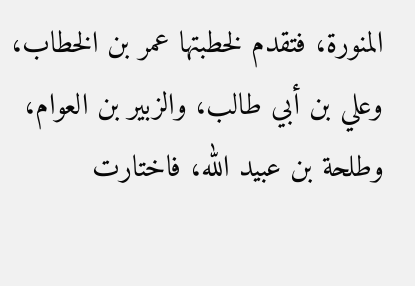المنورة، فتقدم لخطبتها عمر بن الخطاب، وعلي بن أبي طالب، والزبير بن العوام، وطلحة بن عبيد الله، فاختارت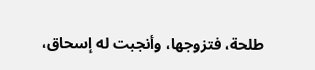طلحة، فتزوجها، وأنجبت له إسحاق،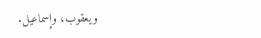ويعقوب، وإسماعيل.